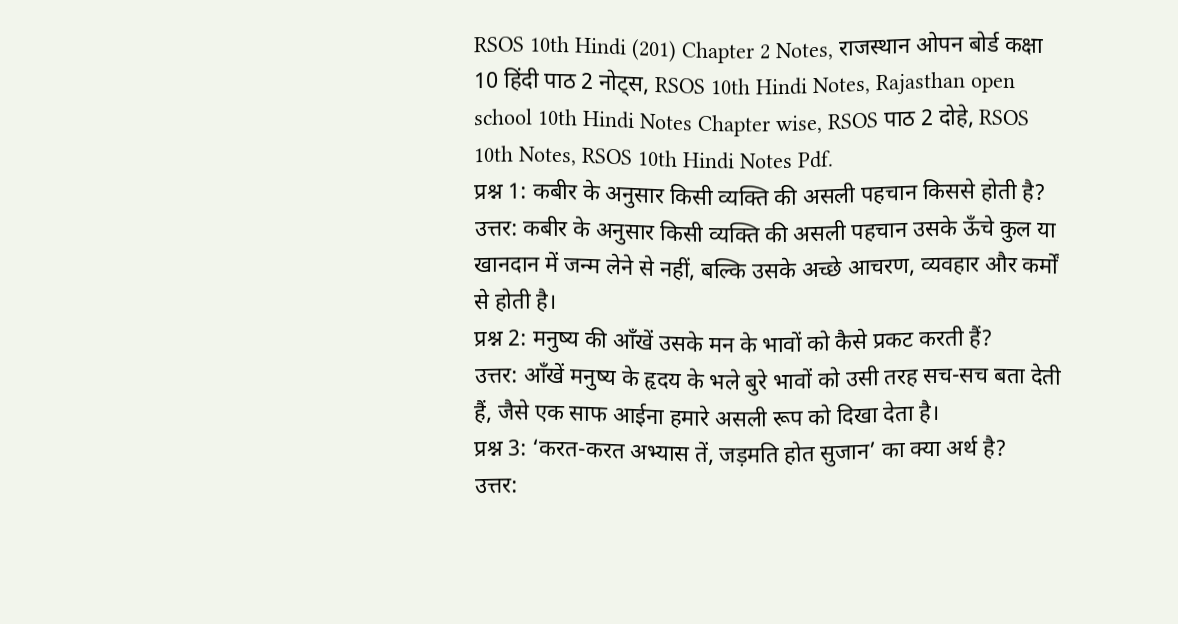RSOS 10th Hindi (201) Chapter 2 Notes, राजस्थान ओपन बोर्ड कक्षा 10 हिंदी पाठ 2 नोट्स, RSOS 10th Hindi Notes, Rajasthan open school 10th Hindi Notes Chapter wise, RSOS पाठ 2 दोहे, RSOS 10th Notes, RSOS 10th Hindi Notes Pdf.
प्रश्न 1: कबीर के अनुसार किसी व्यक्ति की असली पहचान किससे होती है?
उत्तर: कबीर के अनुसार किसी व्यक्ति की असली पहचान उसके ऊँचे कुल या खानदान में जन्म लेने से नहीं, बल्कि उसके अच्छे आचरण, व्यवहार और कर्मों से होती है।
प्रश्न 2: मनुष्य की आँखें उसके मन के भावों को कैसे प्रकट करती हैं?
उत्तर: आँखें मनुष्य के हृदय के भले बुरे भावों को उसी तरह सच-सच बता देती हैं, जैसे एक साफ आईना हमारे असली रूप को दिखा देता है।
प्रश्न 3: ‘करत-करत अभ्यास तें, जड़मति होत सुजान’ का क्या अर्थ है?
उत्तर: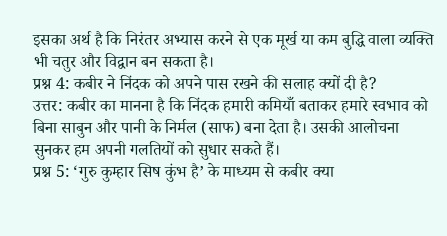इसका अर्थ है कि निरंतर अभ्यास करने से एक मूर्ख या कम बुद्धि वाला व्यक्ति भी चतुर और विद्वान बन सकता है।
प्रश्न 4: कबीर ने निंदक को अपने पास रखने की सलाह क्यों दी है?
उत्तर: कबीर का मानना है कि निंदक हमारी कमियाँ बताकर हमारे स्वभाव को बिना साबुन और पानी के निर्मल (साफ) बना देता है। उसकी आलोचना सुनकर हम अपनी गलतियों को सुधार सकते हैं।
प्रश्न 5: ‘गुरु कुम्हार सिष कुंभ है’ के माध्यम से कबीर क्या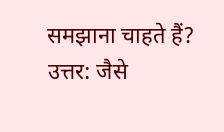समझाना चाहते हैं?
उत्तर: जैसे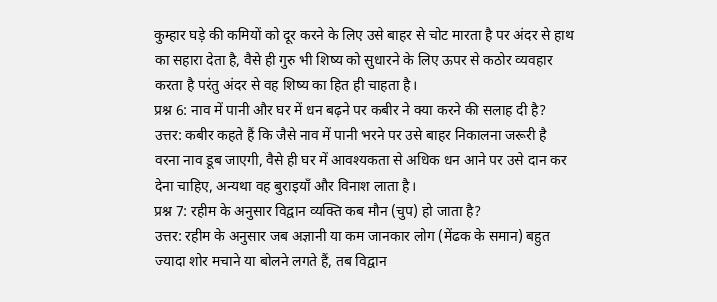कुम्हार घड़े की कमियों को दूर करने के लिए उसे बाहर से चोट मारता है पर अंदर से हाथ का सहारा देता है, वैसे ही गुरु भी शिष्य को सुधारने के लिए ऊपर से कठोर व्यवहार करता है परंतु अंदर से वह शिष्य का हित ही चाहता है।
प्रश्न 6: नाव में पानी और घर में धन बढ़ने पर कबीर ने क्या करने की सलाह दी है?
उत्तर: कबीर कहते हैं कि जैसे नाव में पानी भरने पर उसे बाहर निकालना जरूरी है वरना नाव डूब जाएगी, वैसे ही घर में आवश्यकता से अधिक धन आने पर उसे दान कर देना चाहिए, अन्यथा वह बुराइयाँ और विनाश लाता है।
प्रश्न 7: रहीम के अनुसार विद्वान व्यक्ति कब मौन (चुप) हो जाता है?
उत्तर: रहीम के अनुसार जब अज्ञानी या कम जानकार लोग (मेंढक के समान) बहुत ज्यादा शोर मचाने या बोलने लगते हैं, तब विद्वान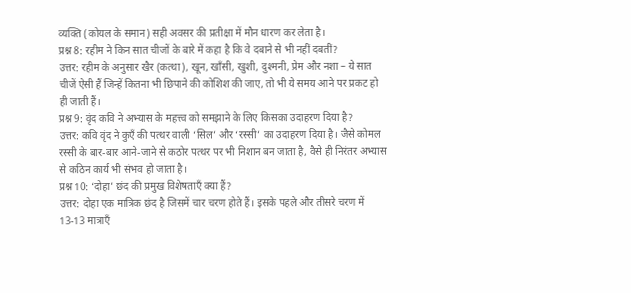व्यक्ति (कोयल के समान) सही अवसर की प्रतीक्षा में मौन धारण कर लेता है।
प्रश्न 8: रहीम ने किन सात चीजों के बारे में कहा है कि वे दबाने से भी नहीं दबतीं?
उत्तर: रहीम के अनुसार खैर (कत्था), खून, खाँसी, खुशी, दुश्मनी, प्रेम और नशा – ये सात चीजें ऐसी हैं जिन्हें कितना भी छिपाने की कोशिश की जाए, तो भी ये समय आने पर प्रकट हो ही जाती हैं।
प्रश्न 9: वृंद कवि ने अभ्यास के महत्त्व को समझाने के लिए किसका उदाहरण दिया है?
उत्तर: कवि वृंद ने कुएँ की पत्थर वाली ‘सिल’ और ‘रस्सी’ का उदाहरण दिया है। जैसे कोमल रस्सी के बार-बार आने-जाने से कठोर पत्थर पर भी निशान बन जाता है, वैसे ही निरंतर अभ्यास से कठिन कार्य भी संभव हो जाता है।
प्रश्न 10: ‘दोहा’ छंद की प्रमुख विशेषताएँ क्या हैं?
उत्तर: दोहा एक मात्रिक छंद है जिसमें चार चरण होते हैं। इसके पहले और तीसरे चरण में 13-13 मात्राएँ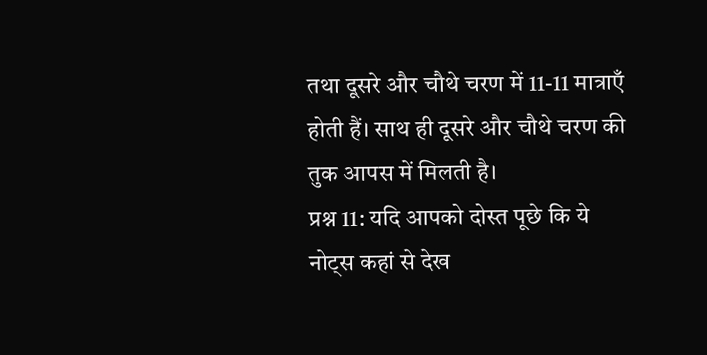तथा दूसरे और चौथे चरण में 11-11 मात्राएँ होती हैं। साथ ही दूसरे और चौथे चरण की तुक आपस में मिलती है।
प्रश्न 11: यदि आपको दोस्त पूछे कि ये नोट्स कहां से देख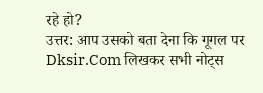रहे हो?
उत्तर: आप उसको बता देना कि गूगल पर Dksir.Com लिखकर सभी नोट्स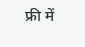फ्री में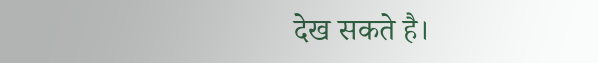देख सकते है।